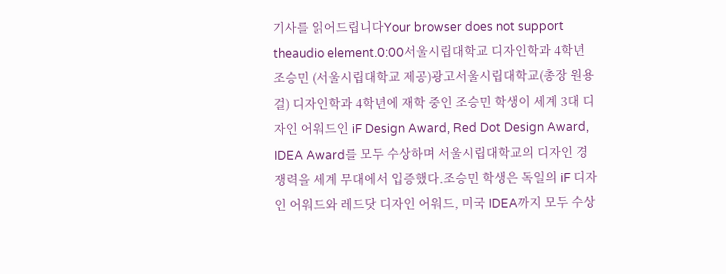기사를 읽어드립니다Your browser does not support theaudio element.0:00서울시립대학교 디자인학과 4학년 조승민 (서울시립대학교 제공)광고서울시립대학교(총장 원용걸) 디자인학과 4학년에 재학 중인 조승민 학생이 세계 3대 디자인 어워드인 iF Design Award, Red Dot Design Award, IDEA Award를 모두 수상하며 서울시립대학교의 디자인 경쟁력을 세계 무대에서 입증했다.조승민 학생은 독일의 iF 디자인 어워드와 레드닷 디자인 어워드, 미국 IDEA까지 모두 수상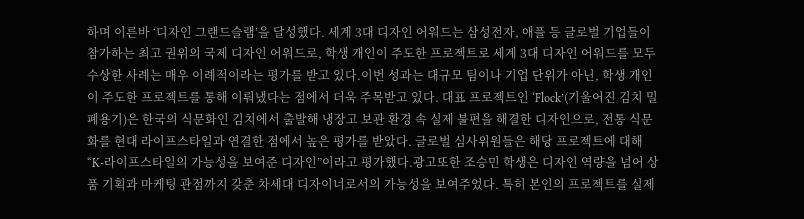하며 이른바 ‘디자인 그랜드슬램’을 달성했다. 세계 3대 디자인 어워드는 삼성전자, 애플 등 글로벌 기업들이 참가하는 최고 권위의 국제 디자인 어워드로, 학생 개인이 주도한 프로젝트로 세계 3대 디자인 어워드를 모두 수상한 사례는 매우 이례적이라는 평가를 받고 있다.이번 성과는 대규모 팀이나 기업 단위가 아닌, 학생 개인이 주도한 프로젝트를 통해 이뤄냈다는 점에서 더욱 주목받고 있다. 대표 프로젝트인 ‘Flock’(기울어진 김치 밀폐용기)은 한국의 식문화인 김치에서 출발해 냉장고 보관 환경 속 실제 불편을 해결한 디자인으로, 전통 식문화를 현대 라이프스타일과 연결한 점에서 높은 평가를 받았다. 글로벌 심사위원들은 해당 프로젝트에 대해 “K-라이프스타일의 가능성을 보여준 디자인”이라고 평가했다.광고또한 조승민 학생은 디자인 역량을 넘어 상품 기획과 마케팅 관점까지 갖춘 차세대 디자이너로서의 가능성을 보여주었다. 특히 본인의 프로젝트를 실제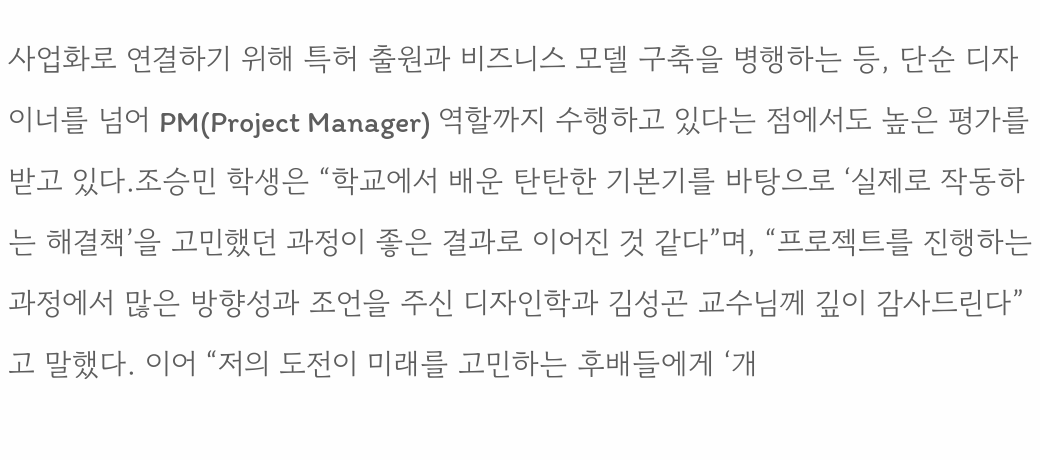사업화로 연결하기 위해 특허 출원과 비즈니스 모델 구축을 병행하는 등, 단순 디자이너를 넘어 PM(Project Manager) 역할까지 수행하고 있다는 점에서도 높은 평가를 받고 있다.조승민 학생은 “학교에서 배운 탄탄한 기본기를 바탕으로 ‘실제로 작동하는 해결책’을 고민했던 과정이 좋은 결과로 이어진 것 같다”며, “프로젝트를 진행하는 과정에서 많은 방향성과 조언을 주신 디자인학과 김성곤 교수님께 깊이 감사드린다”고 말했다. 이어 “저의 도전이 미래를 고민하는 후배들에게 ‘개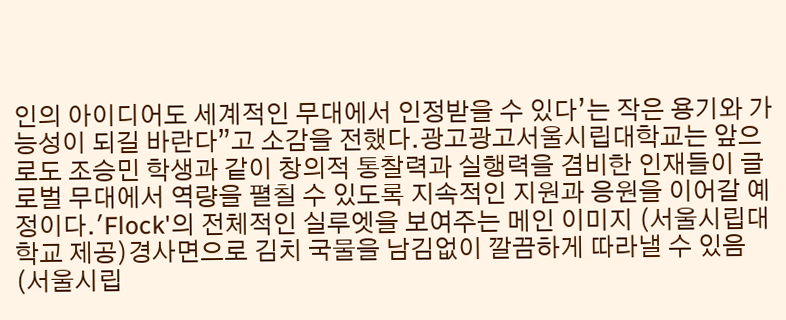인의 아이디어도 세계적인 무대에서 인정받을 수 있다’는 작은 용기와 가능성이 되길 바란다”고 소감을 전했다.광고광고서울시립대학교는 앞으로도 조승민 학생과 같이 창의적 통찰력과 실행력을 겸비한 인재들이 글로벌 무대에서 역량을 펼칠 수 있도록 지속적인 지원과 응원을 이어갈 예정이다.'Flock'의 전체적인 실루엣을 보여주는 메인 이미지 (서울시립대학교 제공)경사면으로 김치 국물을 남김없이 깔끔하게 따라낼 수 있음 (서울시립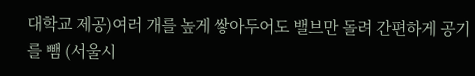대학교 제공)여러 개를 높게 쌓아두어도 밸브만 돌려 간편하게 공기를 뺌 (서울시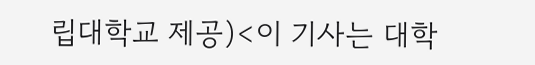립대학교 제공)<이 기사는 대학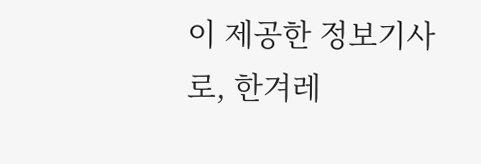이 제공한 정보기사로, 한겨레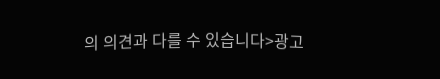의 의견과 다를 수 있습니다>광고